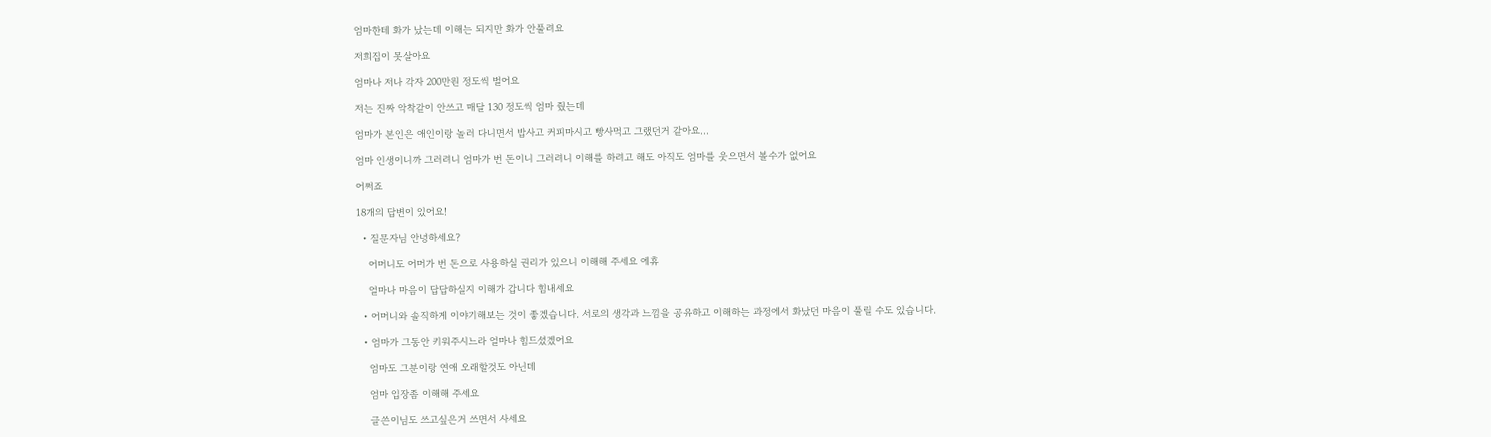엄마한테 화가 났는데 이해는 되지만 화가 안풀려요

저희집이 못살아요

엄마나 저나 각자 200만원 정도씩 벌어요

저는 진짜 악착같이 안쓰고 매달 130 정도씩 엄마 줬는데

엄마가 본인은 애인이랑 놀러 다니면서 밥사고 커피마시고 빵사먹고 그랬던거 같아요...

엄마 인생이니까 그러려니 엄마가 번 돈이니 그러려니 이해를 하려고 해도 아직도 엄마를 웃으면서 볼수가 없어요

어쩌죠

18개의 답변이 있어요!

  • 질문자님 안녕하세요?

    어머니도 어머가 번 돈으로 사용하실 권리가 있으니 이해해 주세요 에휴

    얼마나 마음이 답답하실지 이해가 갑니다 힘내세요

  • 어머니와 솔직하게 이야기해보는 것이 좋겠습니다. 서로의 생각과 느낌을 공유하고 이해하는 과정에서 화났던 마음이 풀릴 수도 있습니다.

  • 엄마가 그동안 키워주시느라 얼마나 힘드셨겠어요

    엄마도 그분이랑 연애 오래할것도 아닌데

    엄마 입장좀 이해해 주세요

    글쓴이님도 쓰고싶은거 쓰면서 사세요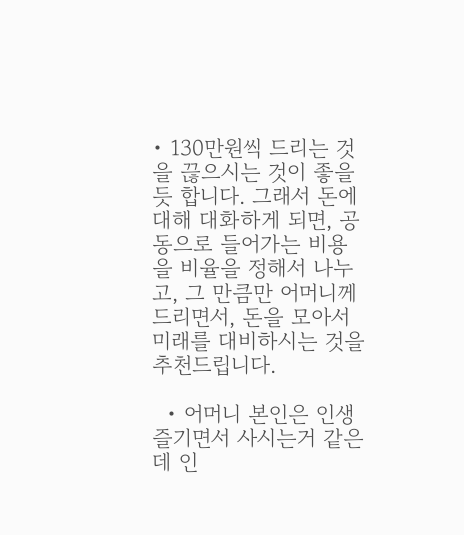• 130만원씩 드리는 것을 끊으시는 것이 좋을 듯 합니다. 그래서 돈에대해 대화하게 되면, 공동으로 들어가는 비용을 비율을 정해서 나누고, 그 만큼만 어머니께 드리면서, 돈을 모아서 미래를 대비하시는 것을 추천드립니다.

  • 어머니 본인은 인생즐기면서 사시는거 같은데 인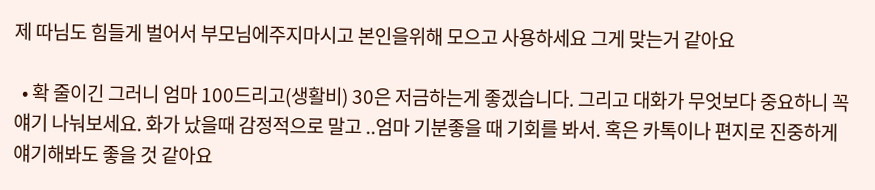제 따님도 힘들게 벌어서 부모님에주지마시고 본인을위해 모으고 사용하세요 그게 맞는거 같아요

  • 확 줄이긴 그러니 엄마 100드리고(생활비) 30은 저금하는게 좋겠습니다. 그리고 대화가 무엇보다 중요하니 꼭 얘기 나눠보세요. 화가 났을때 감정적으로 말고 ..엄마 기분좋을 때 기회를 봐서. 혹은 카톡이나 편지로 진중하게 얘기해봐도 좋을 것 같아요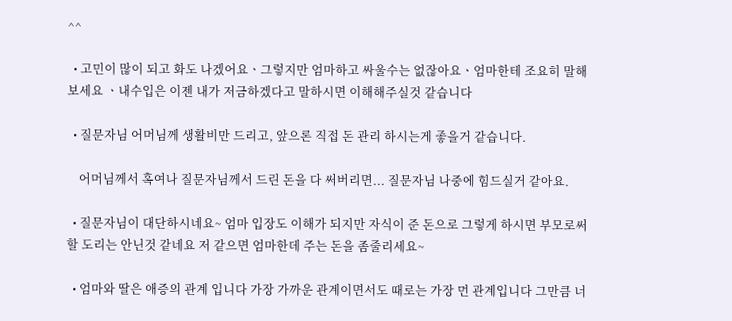^^

  • 고민이 많이 되고 화도 나겠어요ㆍ그렇지만 엄마하고 싸울수는 없잖아요ㆍ엄마한테 조요히 말해 보세요 ㆍ내수입은 이젠 내가 저금하겠다고 말하시면 이해해주실것 같습니다

  • 질문자님 어머님께 생활비만 드리고, 앞으론 직접 돈 관리 하시는게 좋을거 같습니다.

    어머님께서 혹여나 질문자님께서 드린 돈을 다 써버리면... 질문자님 나중에 힘드실거 같아요.

  • 질문자님이 대단하시네요~ 엄마 입장도 이해가 되지만 자식이 준 돈으로 그렇게 하시면 부모로써 할 도리는 안닌것 같네요 저 같으면 엄마한데 주는 돈을 좀줄리세요~

  • 엄마와 딸은 애증의 관계 입니다 가장 가까운 관계이면서도 때로는 가장 먼 관계입니다 그만큼 너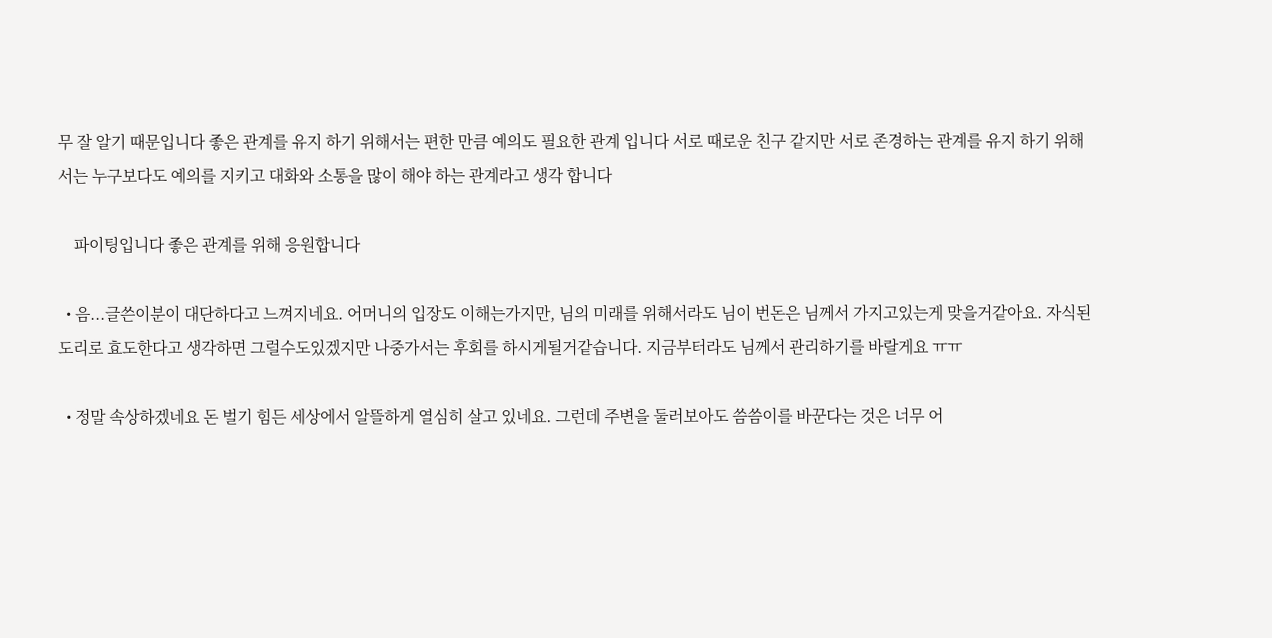무 잘 알기 때문입니다 좋은 관계를 유지 하기 위해서는 편한 만큼 예의도 필요한 관계 입니다 서로 때로운 친구 같지만 서로 존경하는 관계를 유지 하기 위해서는 누구보다도 예의를 지키고 대화와 소통을 많이 해야 하는 관계라고 생각 합니다

    파이팅입니다 좋은 관계를 위해 응원합니다

  • 음...글쓴이분이 대단하다고 느껴지네요. 어머니의 입장도 이해는가지만, 님의 미래를 위해서라도 님이 번돈은 님께서 가지고있는게 맞을거같아요. 자식된 도리로 효도한다고 생각하면 그럴수도있겠지만 나중가서는 후회를 하시게될거같습니다. 지금부터라도 님께서 관리하기를 바랄게요 ㅠㅠ

  • 정말 속상하겠네요 돈 벌기 힘든 세상에서 알뜰하게 열심히 살고 있네요. 그런데 주변을 둘러보아도 씀씀이를 바꾼다는 것은 너무 어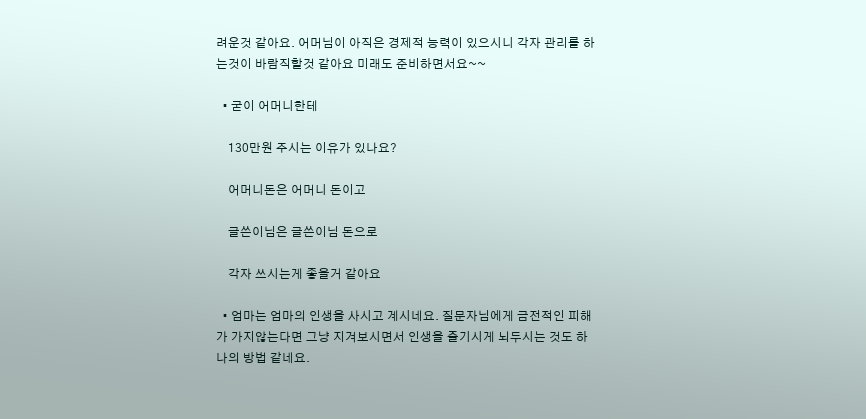려운것 같아요. 어머님이 아직은 경제적 능력이 있으시니 각자 관리를 하는것이 바람직할것 같아요 미래도 준비하면서요~~

  • 굳이 어머니한테

    130만원 주시는 이유가 있나요?

    어머니돈은 어머니 돈이고

    글쓴이님은 글쓴이님 돈으로

    각자 쓰시는게 좋을거 같아요

  • 엄마는 엄마의 인생을 사시고 계시네요. 질문자님에게 금전적인 피해가 가지않는다면 그냥 지겨보시면서 인생을 즐기시게 뇌두시는 것도 하나의 방법 같네요.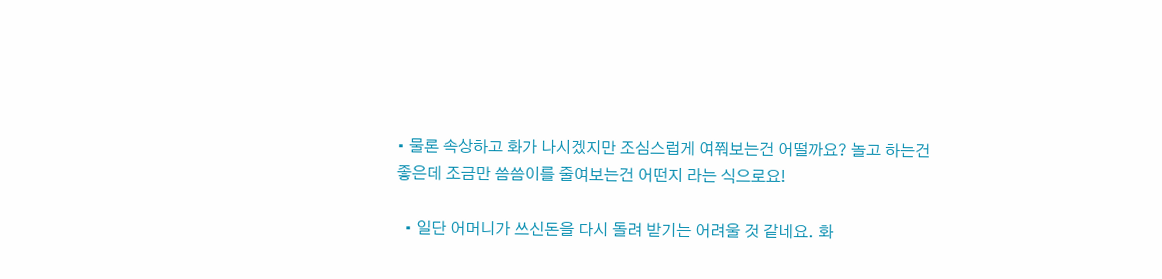• 물론 속상하고 화가 나시겠지만 조심스럽게 여쭤보는건 어떨까요? 놀고 하는건 좋은데 조금만 씀씀이를 줄여보는건 어떤지 라는 식으로요!

  • 일단 어머니가 쓰신돈을 다시 돌려 받기는 어려울 것 같네요. 화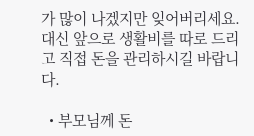가 많이 나겠지만 잊어버리세요. 대신 앞으로 생활비를 따로 드리고 직접 돈을 관리하시길 바랍니다.

  • 부모님께 돈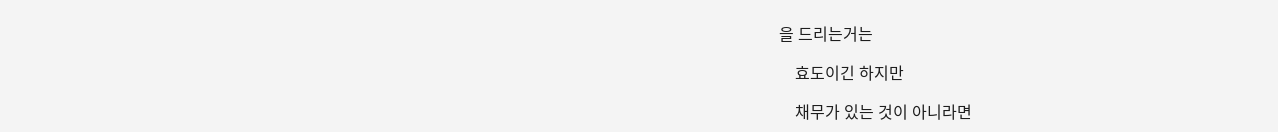을 드리는거는

    효도이긴 하지만

    채무가 있는 것이 아니라면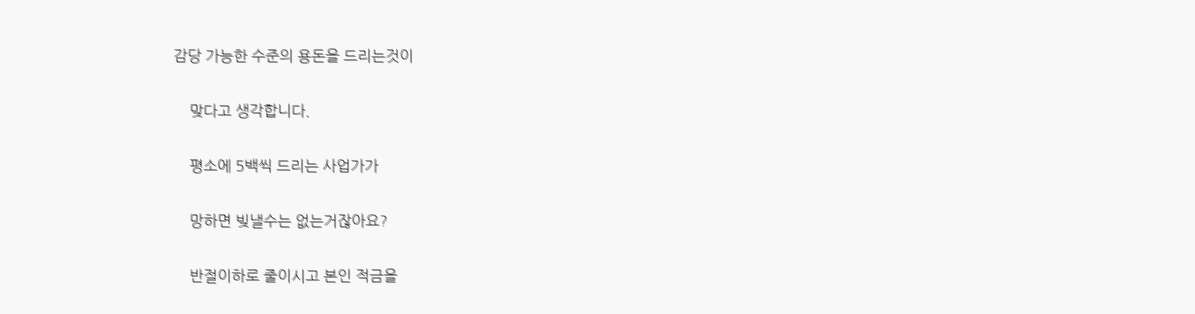감당 가능한 수준의 용돈을 드리는것이

    맞다고 생각합니다.

    평소에 5백씩 드리는 사업가가

    망하면 빚낼수는 없는거잖아요?

    반절이하로 줄이시고 본인 적금을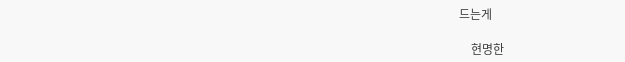드는게

    현명한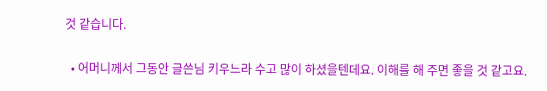것 같습니다.

  • 어머니께서 그동안 글쓴님 키우느라 수고 많이 하셨을텐데요. 이해를 해 주면 좋을 것 같고요.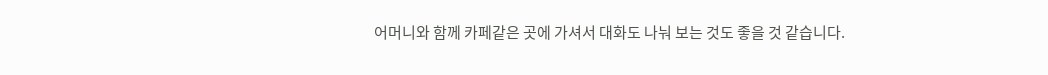어머니와 함께 카페같은 곳에 가셔서 대화도 나눠 보는 것도 좋을 것 같습니다.